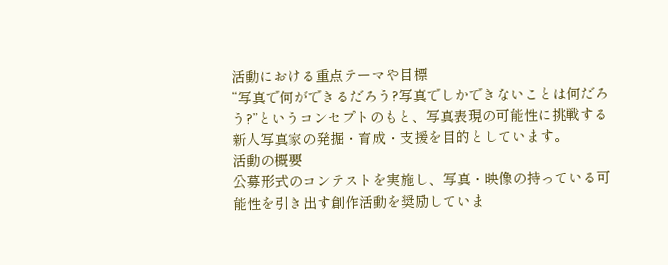活動における重点テーマや目標
“写真で何ができるだろう?写真でしかできないことは何だろう?”というコンセプトのもと、写真表現の可能性に挑戦する新人写真家の発掘・育成・支援を目的としています。
活動の概要
公募形式のコンテストを実施し、写真・映像の持っている可能性を引き出す創作活動を奨励していま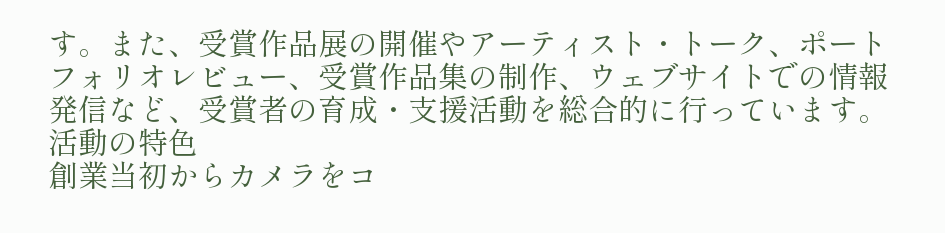す。また、受賞作品展の開催やアーティスト・トーク、ポートフォリオレビュー、受賞作品集の制作、ウェブサイトでの情報発信など、受賞者の育成・支援活動を総合的に行っています。
活動の特色
創業当初からカメラをコ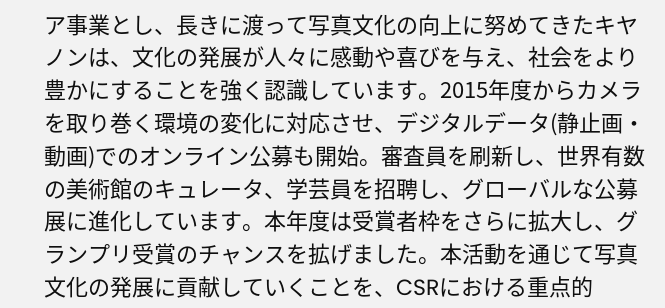ア事業とし、長きに渡って写真文化の向上に努めてきたキヤノンは、文化の発展が人々に感動や喜びを与え、社会をより豊かにすることを強く認識しています。2015年度からカメラを取り巻く環境の変化に対応させ、デジタルデータ(静止画・動画)でのオンライン公募も開始。審査員を刷新し、世界有数の美術館のキュレータ、学芸員を招聘し、グローバルな公募展に進化しています。本年度は受賞者枠をさらに拡大し、グランプリ受賞のチャンスを拡げました。本活動を通じて写真文化の発展に貢献していくことを、CSRにおける重点的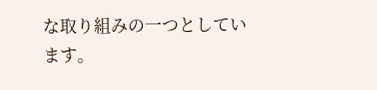な取り組みの一つとしています。